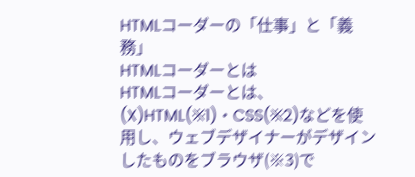HTMLコーダーの「仕事」と「義務」
HTMLコーダーとは
HTMLコーダーとは、(X)HTML(※1)・CSS(※2)などを使用し、ウェブデザイナーがデザインしたものをブラウザ(※3)で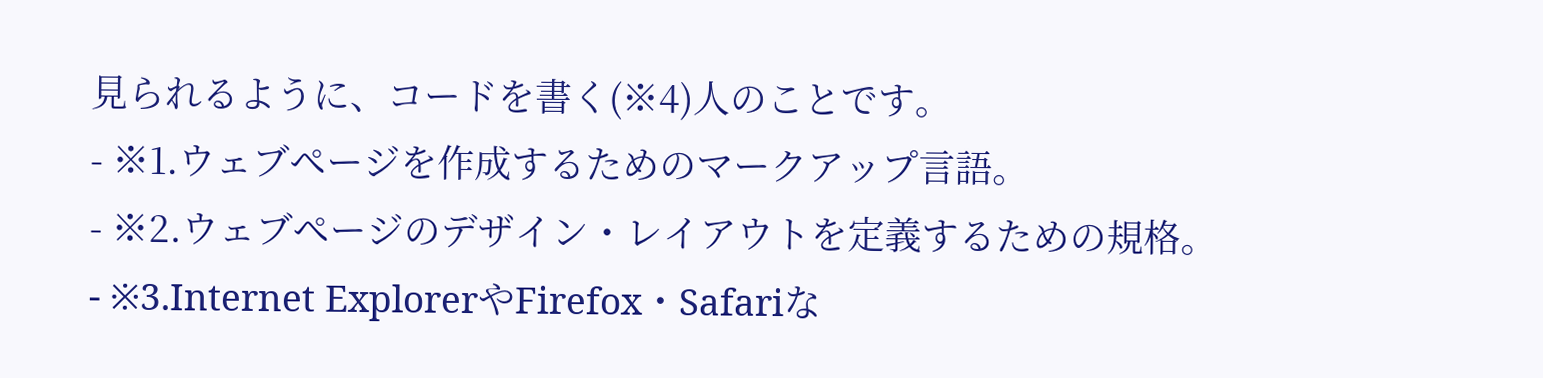見られるように、コードを書く(※4)人のことです。
- ※1.ウェブページを作成するためのマークアップ言語。
- ※2.ウェブページのデザイン・レイアウトを定義するための規格。
- ※3.Internet ExplorerやFirefox・Safariな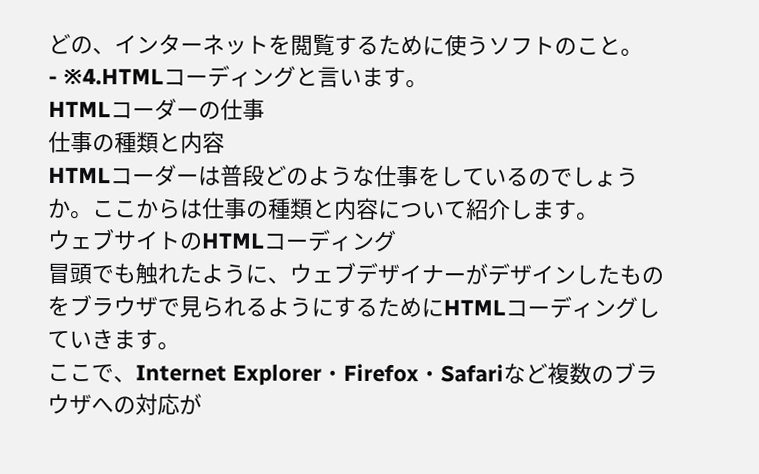どの、インターネットを閲覧するために使うソフトのこと。
- ※4.HTMLコーディングと言います。
HTMLコーダーの仕事
仕事の種類と内容
HTMLコーダーは普段どのような仕事をしているのでしょうか。ここからは仕事の種類と内容について紹介します。
ウェブサイトのHTMLコーディング
冒頭でも触れたように、ウェブデザイナーがデザインしたものをブラウザで見られるようにするためにHTMLコーディングしていきます。
ここで、Internet Explorer・Firefox・Safariなど複数のブラウザへの対応が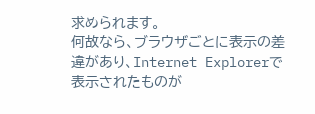求められます。
何故なら、ブラウザごとに表示の差違があり、Internet Explorerで表示されたものが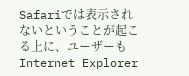Safariでは表示されないということが起こる上に、ユーザーもInternet Explorer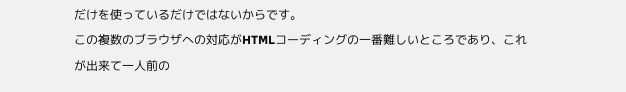だけを使っているだけではないからです。
この複数のブラウザへの対応がHTMLコーディングの一番難しいところであり、これが出来て一人前の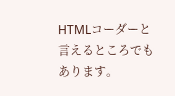HTMLコーダーと言えるところでもあります。